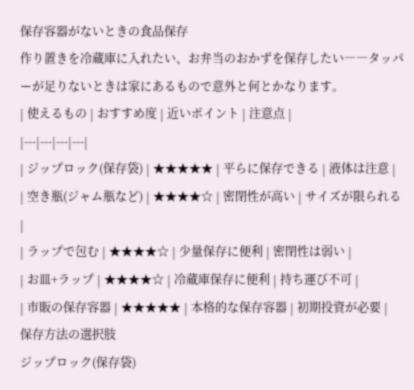保存容器がないときの食品保存
作り置きを冷蔵庫に入れたい、お弁当のおかずを保存したい――タッパーが足りないときは家にあるもので意外と何とかなります。
| 使えるもの | おすすめ度 | 近いポイント | 注意点 |
|---|---|---|---|
| ジップロック(保存袋) | ★★★★★ | 平らに保存できる | 液体は注意 |
| 空き瓶(ジャム瓶など) | ★★★★☆ | 密閉性が高い | サイズが限られる |
| ラップで包む | ★★★★☆ | 少量保存に便利 | 密閉性は弱い |
| お皿+ラップ | ★★★★☆ | 冷蔵庫保存に便利 | 持ち運び不可 |
| 市販の保存容器 | ★★★★★ | 本格的な保存容器 | 初期投資が必要 |
保存方法の選択肢
ジップロック(保存袋)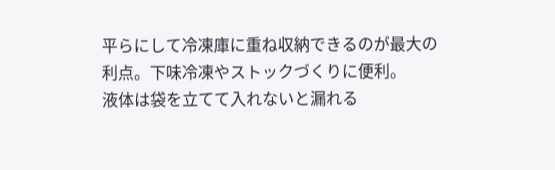平らにして冷凍庫に重ね収納できるのが最大の利点。下味冷凍やストックづくりに便利。
液体は袋を立てて入れないと漏れる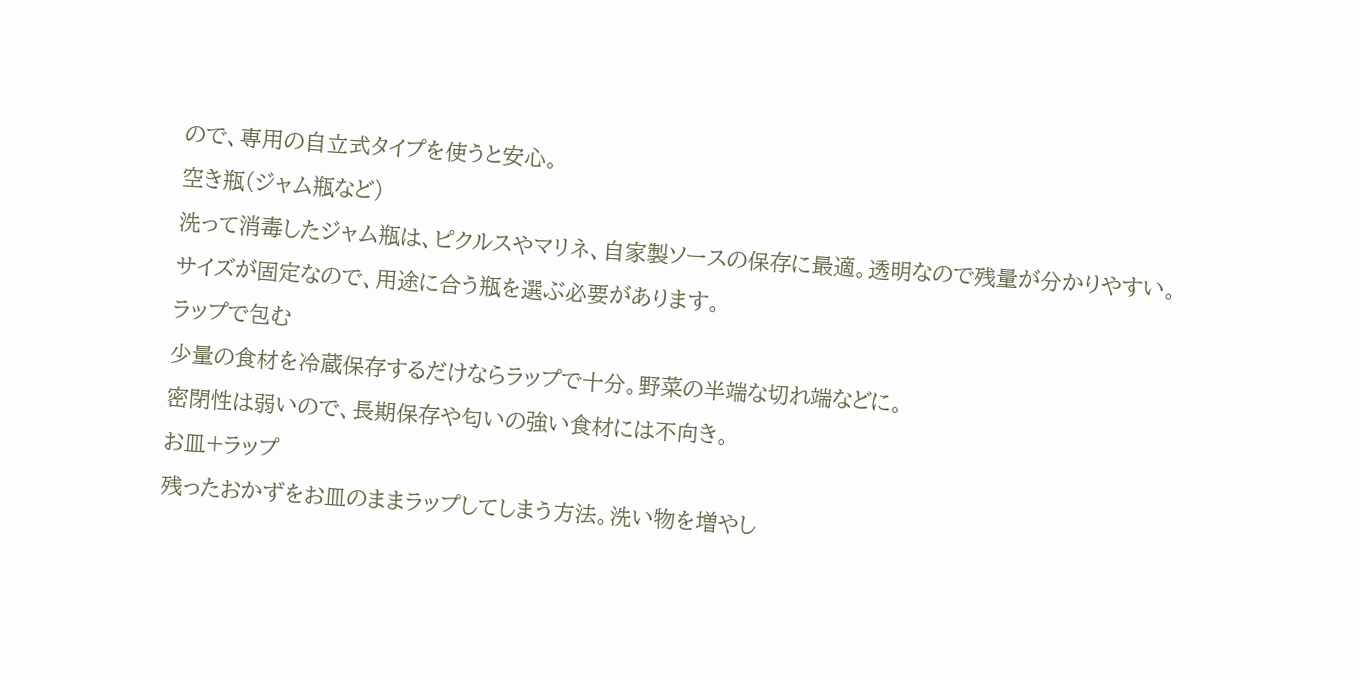ので、専用の自立式タイプを使うと安心。
空き瓶(ジャム瓶など)
洗って消毒したジャム瓶は、ピクルスやマリネ、自家製ソースの保存に最適。透明なので残量が分かりやすい。
サイズが固定なので、用途に合う瓶を選ぶ必要があります。
ラップで包む
少量の食材を冷蔵保存するだけならラップで十分。野菜の半端な切れ端などに。
密閉性は弱いので、長期保存や匂いの強い食材には不向き。
お皿+ラップ
残ったおかずをお皿のままラップしてしまう方法。洗い物を増やし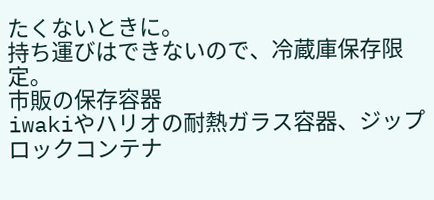たくないときに。
持ち運びはできないので、冷蔵庫保存限定。
市販の保存容器
iwakiやハリオの耐熱ガラス容器、ジップロックコンテナ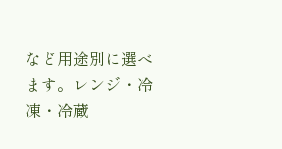など用途別に選べます。レンジ・冷凍・冷蔵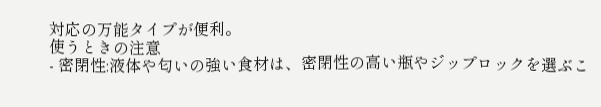対応の万能タイプが便利。
使うときの注意
- 密閉性:液体や匂いの強い食材は、密閉性の高い瓶やジップロックを選ぶこ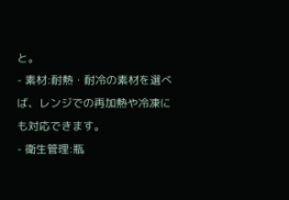と。
- 素材:耐熱・耐冷の素材を選べば、レンジでの再加熱や冷凍にも対応できます。
- 衛生管理:瓶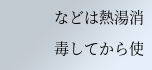などは熱湯消毒してから使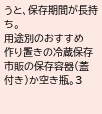うと、保存期間が長持ち。
用途別のおすすめ
作り置きの冷蔵保存
市販の保存容器(蓋付き)か空き瓶。3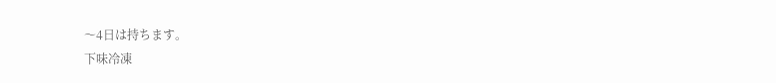〜4日は持ちます。
下味冷凍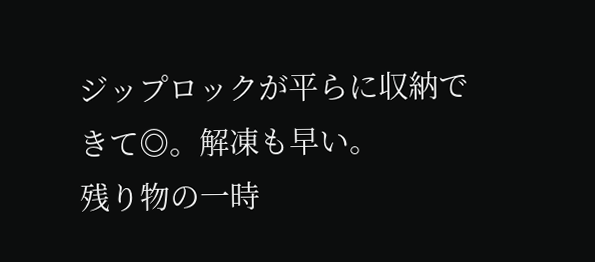ジップロックが平らに収納できて◎。解凍も早い。
残り物の一時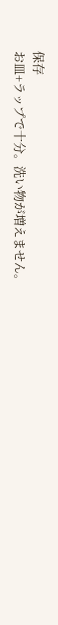保存
お皿+ラップで十分。洗い物が増えません。